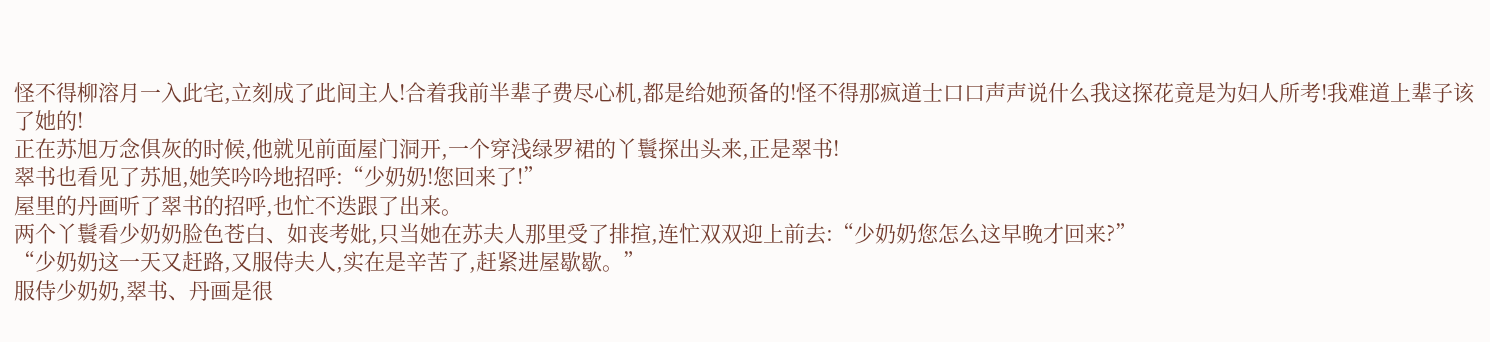怪不得柳溶月一入此宅,立刻成了此间主人!合着我前半辈子费尽心机,都是给她预备的!怪不得那疯道士口口声声说什么我这探花竟是为妇人所考!我难道上辈子该了她的!
正在苏旭万念俱灰的时候,他就见前面屋门洞开,一个穿浅绿罗裙的丫鬟探出头来,正是翠书!
翠书也看见了苏旭,她笑吟吟地招呼:“少奶奶!您回来了!”
屋里的丹画听了翠书的招呼,也忙不迭跟了出来。
两个丫鬟看少奶奶脸色苍白、如丧考妣,只当她在苏夫人那里受了排揎,连忙双双迎上前去:“少奶奶您怎么这早晚才回来?”
“少奶奶这一天又赶路,又服侍夫人,实在是辛苦了,赶紧进屋歇歇。”
服侍少奶奶,翠书、丹画是很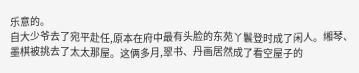乐意的。
自大少爷去了宛平赴任,原本在府中最有头脸的东苑丫鬟登时成了闲人。缃琴、墨棋被挑去了太太那屋。这俩多月,翠书、丹画居然成了看空屋子的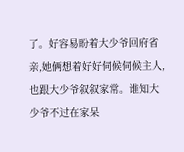了。好容易盼着大少爷回府省亲,她俩想着好好伺候伺候主人,也跟大少爷叙叙家常。谁知大少爷不过在家呆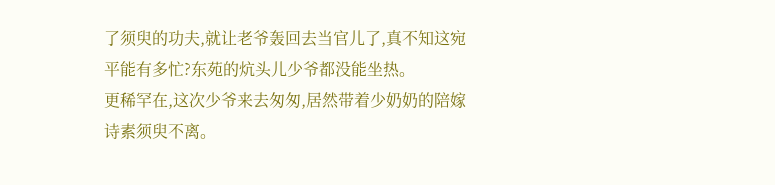了须臾的功夫,就让老爷轰回去当官儿了,真不知这宛平能有多忙?东苑的炕头儿少爷都没能坐热。
更稀罕在,这次少爷来去匆匆,居然带着少奶奶的陪嫁诗素须臾不离。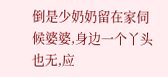倒是少奶奶留在家伺候婆婆,身边一个丫头也无,应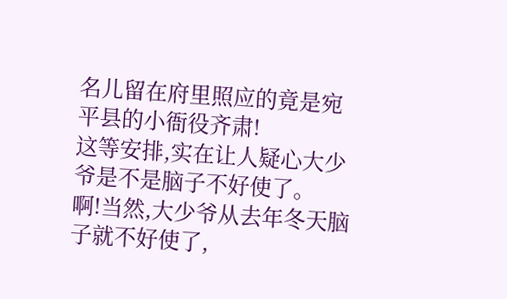名儿留在府里照应的竟是宛平县的小衙役齐肃!
这等安排,实在让人疑心大少爷是不是脑子不好使了。
啊!当然,大少爷从去年冬天脑子就不好使了,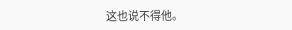这也说不得他。